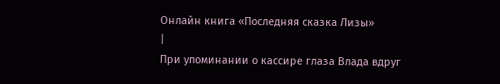Онлайн книга «Последняя сказка Лизы»
|
При упоминании о кассире глаза Влада вдруг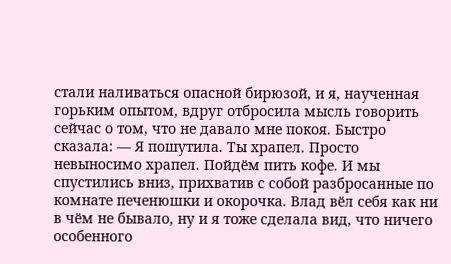стали наливаться опасной бирюзой, и я, наученная горьким опытом, вдруг отбросила мысль говорить сейчас о том, что не давало мне покоя. Быстро сказала: — Я пошутила. Ты храпел. Просто невыносимо храпел. Пойдём пить кофе. И мы спустились вниз, прихватив с собой разбросанные по комнате печенюшки и окорочка. Влад вёл себя как ни в чём не бывало, ну и я тоже сделала вид, что ничего особенного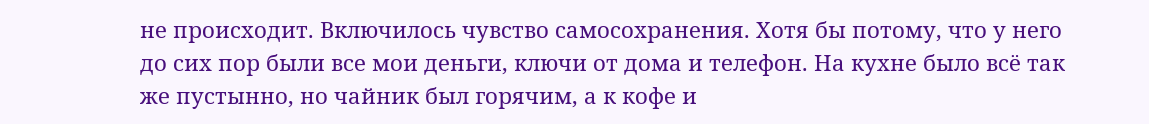не происходит. Включилось чувство самосохранения. Хотя бы потому, что у него до сих пор были все мои деньги, ключи от дома и телефон. На кухне было всё так же пустынно, но чайник был горячим, а к кофе и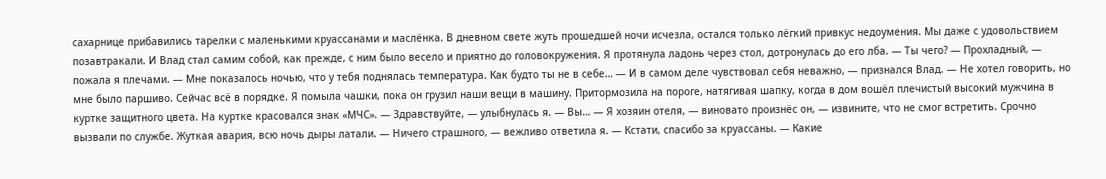сахарнице прибавились тарелки с маленькими круассанами и маслёнка. В дневном свете жуть прошедшей ночи исчезла, остался только лёгкий привкус недоумения. Мы даже с удовольствием позавтракали. И Влад стал самим собой, как прежде, с ним было весело и приятно до головокружения. Я протянула ладонь через стол, дотронулась до его лба. — Ты чего? — Прохладный, — пожала я плечами. — Мне показалось ночью, что у тебя поднялась температура. Как будто ты не в себе… — И в самом деле чувствовал себя неважно, — признался Влад. — Не хотел говорить, но мне было паршиво. Сейчас всё в порядке. Я помыла чашки, пока он грузил наши вещи в машину. Притормозила на пороге, натягивая шапку, когда в дом вошёл плечистый высокий мужчина в куртке защитного цвета. На куртке красовался знак «МЧС». — Здравствуйте, — улыбнулась я. — Вы… — Я хозяин отеля, — виновато произнёс он, — извините, что не смог встретить. Срочно вызвали по службе. Жуткая авария, всю ночь дыры латали. — Ничего страшного, — вежливо ответила я. — Кстати, спасибо за круассаны. — Какие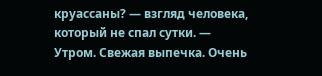круассаны? — взгляд человека, который не спал сутки. — Утром. Свежая выпечка. Очень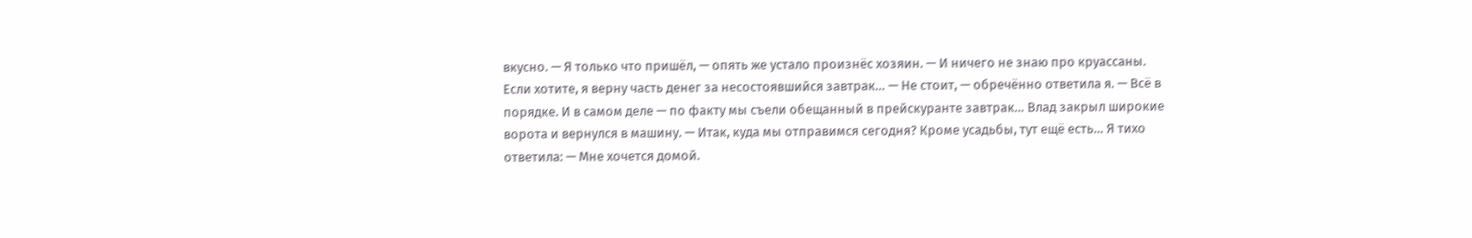вкусно. — Я только что пришёл, — опять же устало произнёс хозяин. — И ничего не знаю про круассаны. Если хотите, я верну часть денег за несостоявшийся завтрак… — Не стоит, — обречённо ответила я. — Всё в порядке. И в самом деле — по факту мы съели обещанный в прейскуранте завтрак… Влад закрыл широкие ворота и вернулся в машину. — Итак, куда мы отправимся сегодня? Кроме усадьбы, тут ещё есть… Я тихо ответила: — Мне хочется домой.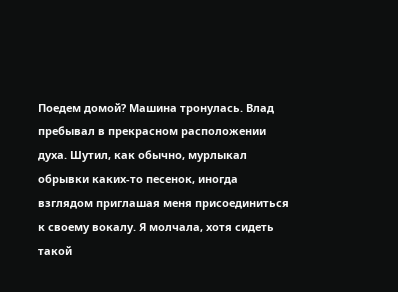Поедем домой? Машина тронулась. Влад пребывал в прекрасном расположении духа. Шутил, как обычно, мурлыкал обрывки каких-то песенок, иногда взглядом приглашая меня присоединиться к своему вокалу. Я молчала, хотя сидеть такой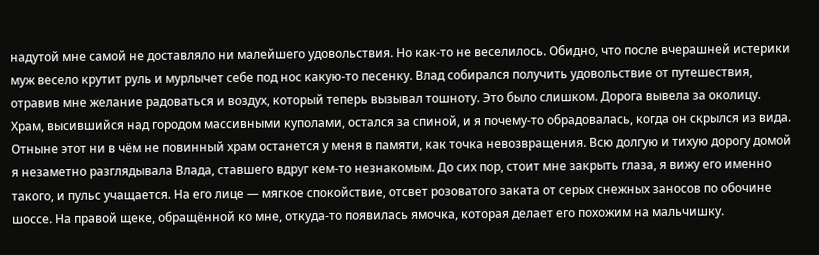надутой мне самой не доставляло ни малейшего удовольствия. Но как-то не веселилось. Обидно, что после вчерашней истерики муж весело крутит руль и мурлычет себе под нос какую-то песенку. Влад собирался получить удовольствие от путешествия, отравив мне желание радоваться и воздух, который теперь вызывал тошноту. Это было слишком. Дорога вывела за околицу. Храм, высившийся над городом массивными куполами, остался за спиной, и я почему-то обрадовалась, когда он скрылся из вида. Отныне этот ни в чём не повинный храм останется у меня в памяти, как точка невозвращения. Всю долгую и тихую дорогу домой я незаметно разглядывала Влада, ставшего вдруг кем-то незнакомым. До сих пор, стоит мне закрыть глаза, я вижу его именно такого, и пульс учащается. На его лице — мягкое спокойствие, отсвет розоватого заката от серых снежных заносов по обочине шоссе. На правой щеке, обращённой ко мне, откуда-то появилась ямочка, которая делает его похожим на мальчишку.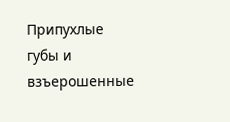Припухлые губы и взъерошенные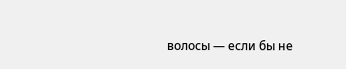волосы — если бы не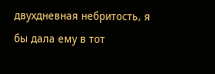двухдневная небритость, я бы дала ему в тот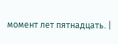момент лет пятнадцать. |